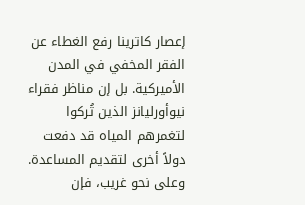إعصار كاترينا رفع الغطاء عن الفقر المخفي في المدن الأميركية. بل إن مناظر فقراء نيوأورليانز الذين تُركوا لتغمرهم المياه قد دفعت دولاً أخرى لتقديم المساعدة.
وعلى نحو غريب، فإن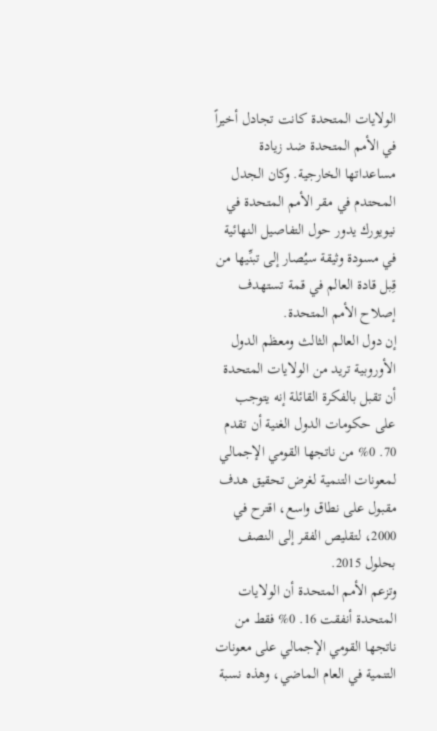الولايات المتحدة كانت تجادل أخيراً في الأمم المتحدة ضد زيادة مساعداتها الخارجية. وكان الجدل المحتدم في مقر الأمم المتحدة في نيويورك يدور حول التفاصيل النهائية في مسودة وثيقة سيُصار إلى تبنِّيها من قِبل قادة العالم في قمة تستهدف إصلاح الأمم المتحدة.
إن دول العالم الثالث ومعظم الدول الأوروبية تريد من الولايات المتحدة أن تقبل بالفكرة القائلة إنه يتوجب على حكومات الدول الغنية أن تقدم 70. 0% من ناتجها القومي الإجمالي لمعونات التنمية لغرض تحقيق هدف مقبول على نطاق واسع، اقترح في 2000، لتقليص الفقر إلى النصف بحلول 2015.
وتزعم الأمم المتحدة أن الولايات المتحدة أنفقت 16. 0% فقط من ناتجها القومي الإجمالي على معونات التنمية في العام الماضي، وهذه نسبة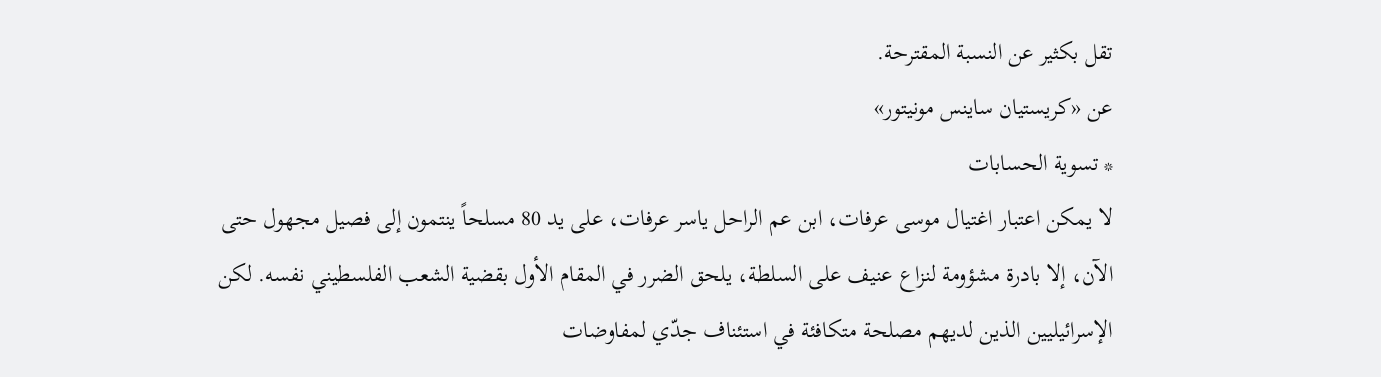تقل بكثير عن النسبة المقترحة.
عن «كريستيان ساينس مونيتور»
* تسوية الحسابات
لا يمكن اعتبار اغتيال موسى عرفات، ابن عم الراحل ياسر عرفات، على يد 80 مسلحاً ينتمون إلى فصيل مجهول حتى الآن، إلا بادرة مشؤومة لنزاع عنيف على السلطة، يلحق الضرر في المقام الأول بقضية الشعب الفلسطيني نفسه. لكن الإسرائيليين الذين لديهم مصلحة متكافئة في استئناف جدّي لمفاوضات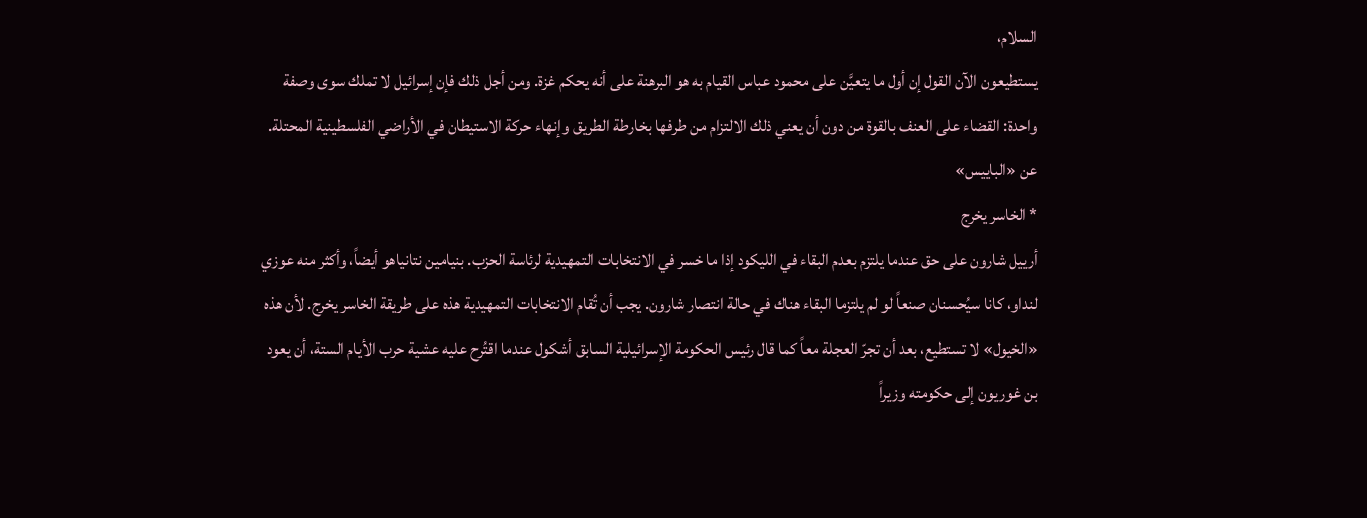السلام،
يستطيعون الآن القول إن أول ما يتعيَّن على محمود عباس القيام به هو البرهنة على أنه يحكم غزة. ومن أجل ذلك فإن إسرائيل لا تملك سوى وصفة واحدة: القضاء على العنف بالقوة من دون أن يعني ذلك الالتزام من طرفها بخارطة الطريق وإنهاء حركة الاستيطان في الأراضي الفلسطينية المحتلة.
عن «الباييس»
* الخاسر يخرج
أرييل شارون على حق عندما يلتزم بعدم البقاء في الليكود إذا ما خسر في الانتخابات التمهيدية لرئاسة الحزب. بنيامين نتانياهو أيضاً، وأكثر منه عوزي لنداو، كانا سيُحسنان صنعاً لو لم يلتزما البقاء هناك في حالة انتصار شارون. يجب أن تُقام الانتخابات التمهيدية هذه على طريقة الخاسر يخرج. لأن هذه «الخيول» لا تستطيع، بعد أن تجرّ العجلة معاً كما قال رئيس الحكومة الإسرائيلية السابق أشكول عندما اقتُرح عليه عشية حرب الأيام الستة، أن يعود بن غوريون إلى حكومته وزيراً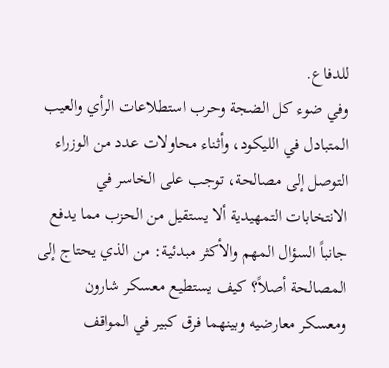للدفاع.
وفي ضوء كل الضجة وحرب استطلاعات الرأي والعيب المتبادل في الليكود، وأثناء محاولات عدد من الوزراء التوصل إلى مصالحة، توجب على الخاسر في الانتخابات التمهيدية ألا يستقيل من الحزب مما يدفع جانباً السؤال المهم والأكثر مبدئية: من الذي يحتاج إلى المصالحة أصلاً؟ كيف يستطيع معسكر شارون ومعسكر معارضيه وبينهما فرق كبير في المواقف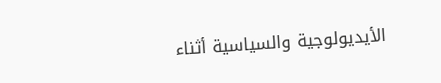الأيديولوجية والسياسية أثناء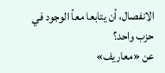الانفصال، أن يتابعا معاً الوجود في حزب واحد؟
عن «معاريف»